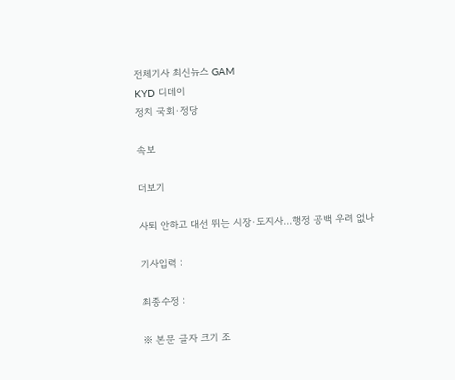전체기사 최신뉴스 GAM
KYD 디데이
정치 국회·정당

속보

더보기

사퇴 안하고 대선 뛰는 시장·도지사…행정 공백 우려 없나

기사입력 :

최종수정 :

※ 본문 글자 크기 조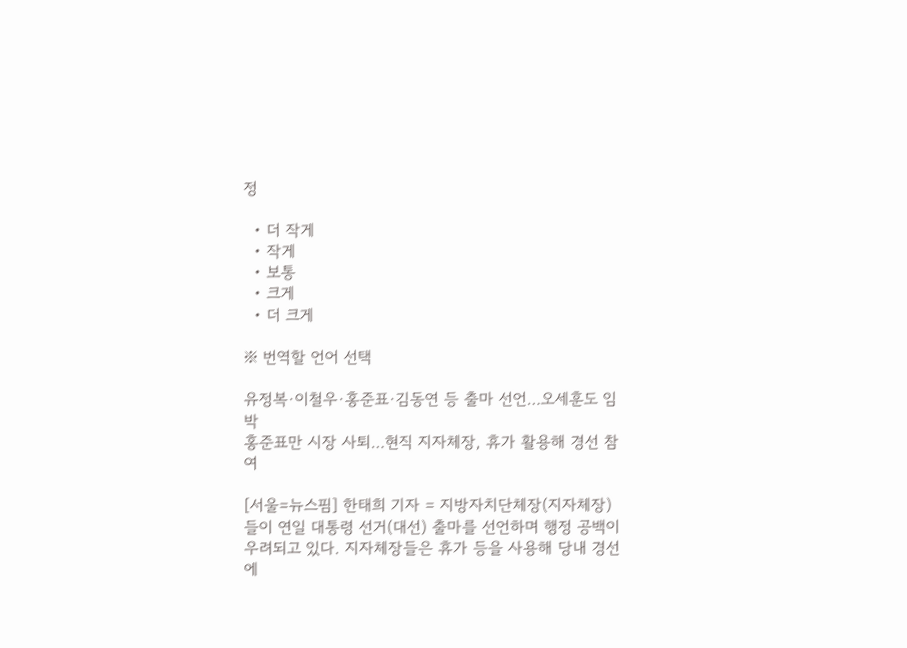정

  • 더 작게
  • 작게
  • 보통
  • 크게
  • 더 크게

※ 번역할 언어 선택

유정복·이철우·홍준표·김동연 등 출마 선언…오세훈도 임박
홍준표만 시장 사퇴…현직 지자체장, 휴가 활용해 경선 참여

[서울=뉴스핌] 한태희 기자 = 지방자치단체장(지자체장)들이 연일 대통령 선거(대선) 출마를 선언하며 행정 공백이 우려되고 있다. 지자체장들은 휴가 등을 사용해 당내 경선에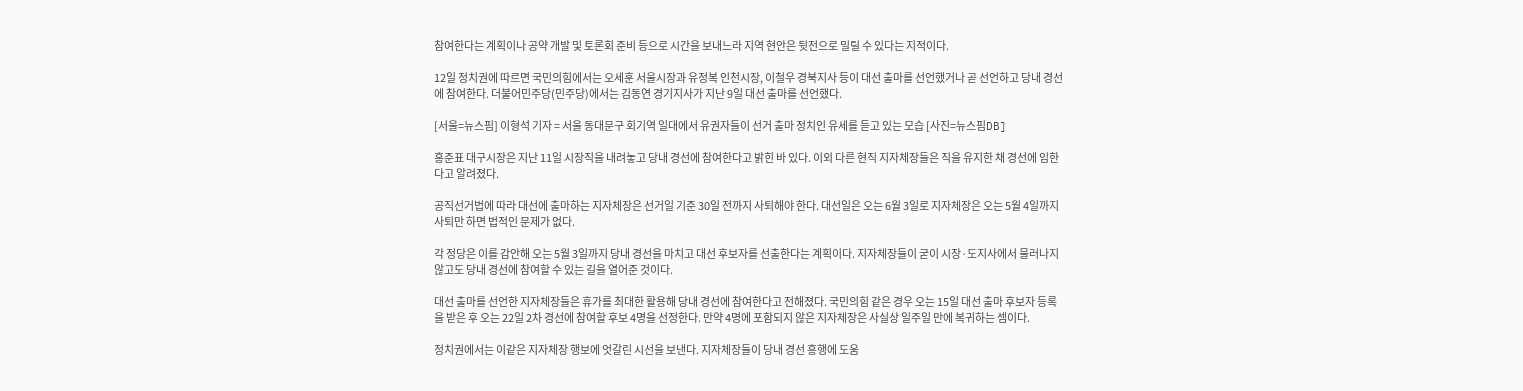참여한다는 계획이나 공약 개발 및 토론회 준비 등으로 시간을 보내느라 지역 현안은 뒷전으로 밀릴 수 있다는 지적이다.

12일 정치권에 따르면 국민의힘에서는 오세훈 서울시장과 유정복 인천시장, 이철우 경북지사 등이 대선 출마를 선언했거나 곧 선언하고 당내 경선에 참여한다. 더불어민주당(민주당)에서는 김동연 경기지사가 지난 9일 대선 출마를 선언했다.

[서울=뉴스핌] 이형석 기자 = 서울 동대문구 회기역 일대에서 유권자들이 선거 출마 정치인 유세를 듣고 있는 모습 [사진=뉴스핌DB]

홍준표 대구시장은 지난 11일 시장직을 내려놓고 당내 경선에 참여한다고 밝힌 바 있다. 이외 다른 현직 지자체장들은 직을 유지한 채 경선에 임한다고 알려졌다.

공직선거법에 따라 대선에 출마하는 지자체장은 선거일 기준 30일 전까지 사퇴해야 한다. 대선일은 오는 6월 3일로 지자체장은 오는 5월 4일까지 사퇴만 하면 법적인 문제가 없다.

각 정당은 이를 감안해 오는 5월 3일까지 당내 경선을 마치고 대선 후보자를 선출한다는 계획이다. 지자체장들이 굳이 시장·도지사에서 물러나지 않고도 당내 경선에 참여할 수 있는 길을 열어준 것이다.

대선 출마를 선언한 지자체장들은 휴가를 최대한 활용해 당내 경선에 참여한다고 전해졌다. 국민의힘 같은 경우 오는 15일 대선 출마 후보자 등록을 받은 후 오는 22일 2차 경선에 참여할 후보 4명을 선정한다. 만약 4명에 포함되지 않은 지자체장은 사실상 일주일 만에 복귀하는 셈이다.

정치권에서는 이같은 지자체장 행보에 엇갈린 시선을 보낸다. 지자체장들이 당내 경선 흥행에 도움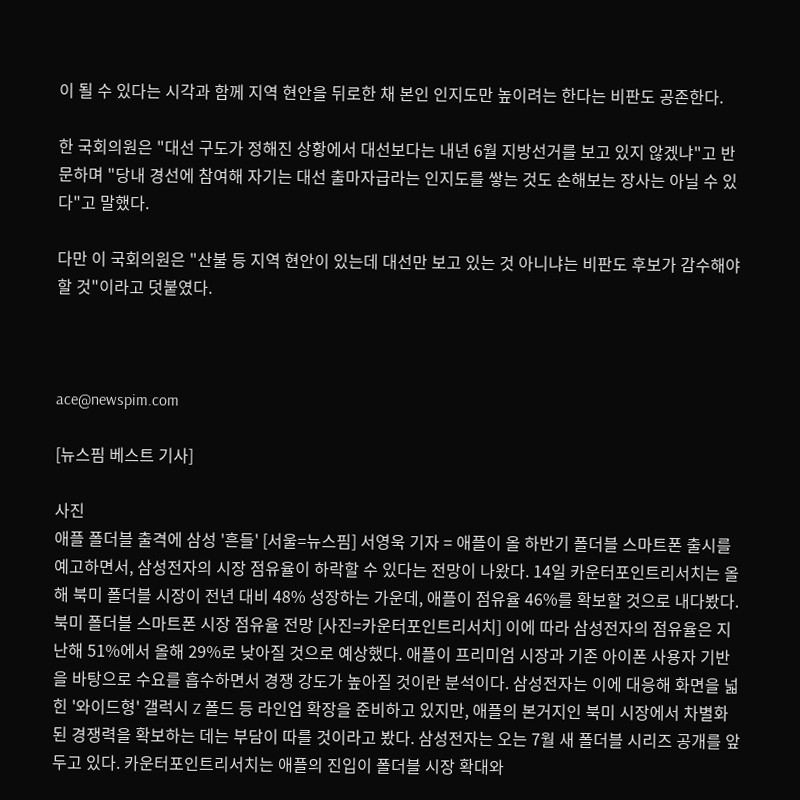이 될 수 있다는 시각과 함께 지역 현안을 뒤로한 채 본인 인지도만 높이려는 한다는 비판도 공존한다.

한 국회의원은 "대선 구도가 정해진 상황에서 대선보다는 내년 6월 지방선거를 보고 있지 않겠냐"고 반문하며 "당내 경선에 참여해 자기는 대선 출마자급라는 인지도를 쌓는 것도 손해보는 장사는 아닐 수 있다"고 말했다.

다만 이 국회의원은 "산불 등 지역 현안이 있는데 대선만 보고 있는 것 아니냐는 비판도 후보가 감수해야 할 것"이라고 덧붙였다.



ace@newspim.com

[뉴스핌 베스트 기사]

사진
애플 폴더블 출격에 삼성 '흔들' [서울=뉴스핌] 서영욱 기자 = 애플이 올 하반기 폴더블 스마트폰 출시를 예고하면서, 삼성전자의 시장 점유율이 하락할 수 있다는 전망이 나왔다. 14일 카운터포인트리서치는 올해 북미 폴더블 시장이 전년 대비 48% 성장하는 가운데, 애플이 점유율 46%를 확보할 것으로 내다봤다. 북미 폴더블 스마트폰 시장 점유율 전망 [사진=카운터포인트리서치] 이에 따라 삼성전자의 점유율은 지난해 51%에서 올해 29%로 낮아질 것으로 예상했다. 애플이 프리미엄 시장과 기존 아이폰 사용자 기반을 바탕으로 수요를 흡수하면서 경쟁 강도가 높아질 것이란 분석이다. 삼성전자는 이에 대응해 화면을 넓힌 '와이드형' 갤럭시 Z 폴드 등 라인업 확장을 준비하고 있지만, 애플의 본거지인 북미 시장에서 차별화된 경쟁력을 확보하는 데는 부담이 따를 것이라고 봤다. 삼성전자는 오는 7월 새 폴더블 시리즈 공개를 앞두고 있다. 카운터포인트리서치는 애플의 진입이 폴더블 시장 확대와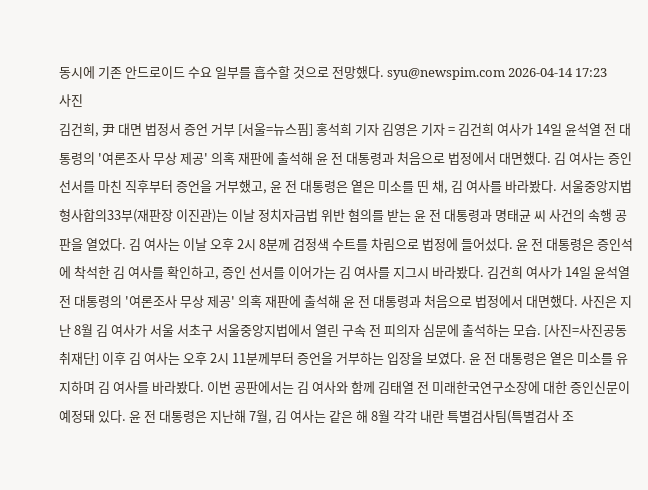동시에 기존 안드로이드 수요 일부를 흡수할 것으로 전망했다. syu@newspim.com 2026-04-14 17:23
사진
김건희, 尹 대면 법정서 증언 거부 [서울=뉴스핌] 홍석희 기자 김영은 기자 = 김건희 여사가 14일 윤석열 전 대통령의 '여론조사 무상 제공' 의혹 재판에 출석해 윤 전 대통령과 처음으로 법정에서 대면했다. 김 여사는 증인 선서를 마친 직후부터 증언을 거부했고, 윤 전 대통령은 옅은 미소를 띤 채, 김 여사를 바라봤다. 서울중앙지법 형사합의33부(재판장 이진관)는 이날 정치자금법 위반 혐의를 받는 윤 전 대통령과 명태균 씨 사건의 속행 공판을 열었다. 김 여사는 이날 오후 2시 8분께 검정색 수트를 차림으로 법정에 들어섰다. 윤 전 대통령은 증인석에 착석한 김 여사를 확인하고, 증인 선서를 이어가는 김 여사를 지그시 바라봤다. 김건희 여사가 14일 윤석열 전 대통령의 '여론조사 무상 제공' 의혹 재판에 출석해 윤 전 대통령과 처음으로 법정에서 대면했다. 사진은 지난 8월 김 여사가 서울 서초구 서울중앙지법에서 열린 구속 전 피의자 심문에 출석하는 모습. [사진=사진공동취재단] 이후 김 여사는 오후 2시 11분께부터 증언을 거부하는 입장을 보였다. 윤 전 대통령은 옅은 미소를 유지하며 김 여사를 바라봤다. 이번 공판에서는 김 여사와 함께 김태열 전 미래한국연구소장에 대한 증인신문이 예정돼 있다. 윤 전 대통령은 지난해 7월, 김 여사는 같은 해 8월 각각 내란 특별검사팀(특별검사 조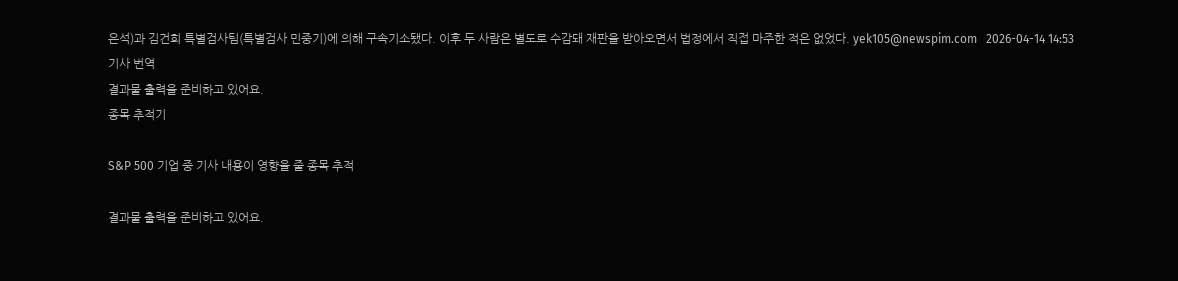은석)과 김건희 특별검사팀(특별검사 민중기)에 의해 구속기소됐다. 이후 두 사람은 별도로 수감돼 재판을 받아오면서 법정에서 직접 마주한 적은 없었다. yek105@newspim.com   2026-04-14 14:53
기사 번역
결과물 출력을 준비하고 있어요.
종목 추적기

S&P 500 기업 중 기사 내용이 영향을 줄 종목 추적

결과물 출력을 준비하고 있어요.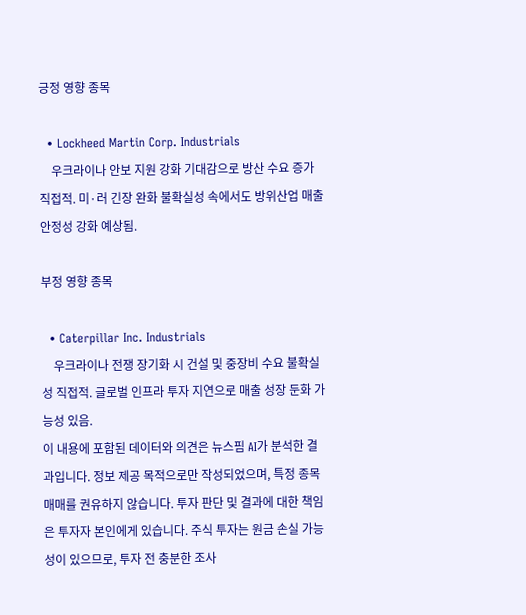긍정 영향 종목

  • Lockheed Martin Corp. Industrials
    우크라이나 안보 지원 강화 기대감으로 방산 수요 증가 직접적. 미·러 긴장 완화 불확실성 속에서도 방위산업 매출 안정성 강화 예상됨.

부정 영향 종목

  • Caterpillar Inc. Industrials
    우크라이나 전쟁 장기화 시 건설 및 중장비 수요 불확실성 직접적. 글로벌 인프라 투자 지연으로 매출 성장 둔화 가능성 있음.
이 내용에 포함된 데이터와 의견은 뉴스핌 AI가 분석한 결과입니다. 정보 제공 목적으로만 작성되었으며, 특정 종목 매매를 권유하지 않습니다. 투자 판단 및 결과에 대한 책임은 투자자 본인에게 있습니다. 주식 투자는 원금 손실 가능성이 있으므로, 투자 전 충분한 조사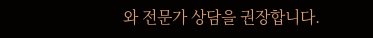와 전문가 상담을 권장합니다.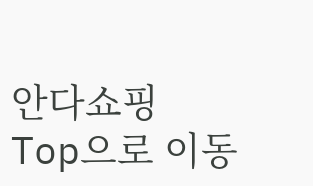안다쇼핑
Top으로 이동